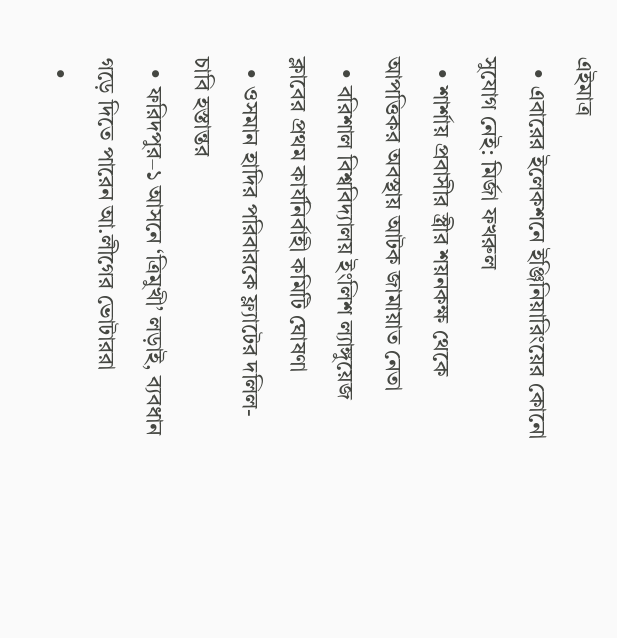এইমাত্র
  • এবারের ইলেকশনে ইঞ্জিনিয়ারিংয়ের কোনো সুযোগ নেই: মির্জা ফখরুল
  • শার্শায় প্রবাসীর স্ত্রীর শয়নকক্ষ থেকে আপত্তিকর অবস্থায় আটক জামায়াত নেতা
  • বরিশাল বিশ্ববিদ্যালয় ইংলিশ ল্যাঙ্গুয়েজ ক্লাবের প্রথম কার্যনির্বাহী কমিটি ঘোষণা
  • ওসমান হাদির পরিবারকে ফ্ল্যাটের দলিল-চাবি হস্তান্তর
  • ফরিদপুর–১ আসনে ‘ত্রিমুখী’ লড়াই, ব্যবধান গড়ে দিতে পারেন আ.লীগের ভোটাররা
  •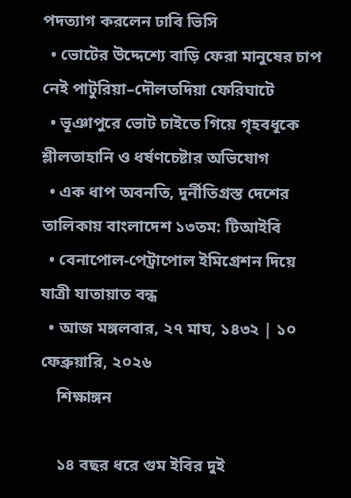পদত্যাগ করলেন ঢাবি ভিসি
  • ভোটের উদ্দেশ্যে বাড়ি ফেরা মানুষের চাপ নেই পাটুরিয়া–দৌলতদিয়া ফেরিঘাটে
  • ভূঞাপুরে ভোট চাইতে গিয়ে গৃহবধূকে শ্লীলতাহানি ও ধর্ষণচেষ্টার অভিযোগ
  • এক ধাপ অবনতি, দুর্নীতিগ্রস্ত দেশের তালিকায় বাংলাদেশ ১৩তম: টিআইবি
  • বেনাপোল-পেট্রাপোল ইমিগ্রেশন দিয়ে যাত্রী যাতায়াত বন্ধ
  • আজ মঙ্গলবার, ২৭ মাঘ, ১৪৩২ | ১০ ফেব্রুয়ারি, ২০২৬
    শিক্ষাঙ্গন

    ১৪ বছর ধরে গুম ইবির দুই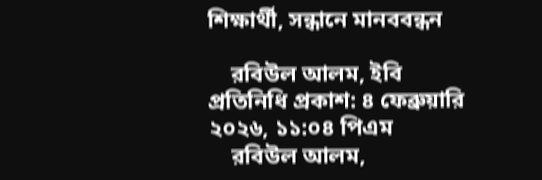শিক্ষার্থী, সন্ধানে মানববন্ধন

    রবিউল আলম, ইবি প্রতিনিধি প্রকাশ: ৪ ফেব্রুয়ারি ২০২৬, ১১:০৪ পিএম
    রবিউল আলম,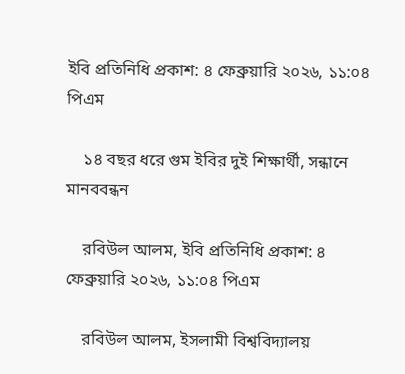ইবি প্রতিনিধি প্রকাশ: ৪ ফেব্রুয়ারি ২০২৬, ১১:০৪ পিএম

    ১৪ বছর ধরে গুম ইবির দুই শিক্ষার্থী, সন্ধানে মানববন্ধন

    রবিউল আলম, ইবি প্রতিনিধি প্রকাশ: ৪ ফেব্রুয়ারি ২০২৬, ১১:০৪ পিএম

    রবিউল আলম, ইসলামী বিশ্ববিদ্যালয়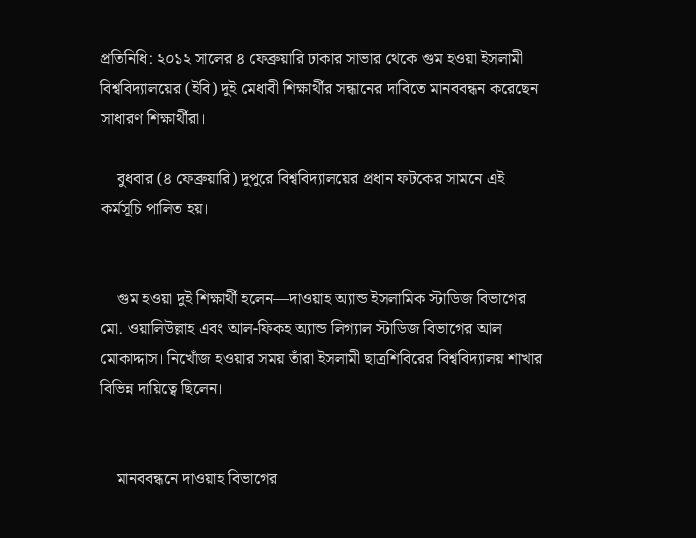প্রতিনিধি: ২০১২ সালের ৪ ফেব্রুয়ারি ঢাকার সাভার থেকে গুম হওয়া ইসলামী বিশ্ববিদ্যালয়ের (ইবি) দুই মেধাবী শিক্ষার্থীর সন্ধানের দাবিতে মানববন্ধন করেছেন সাধারণ শিক্ষার্থীরা।

    বুধবার (৪ ফেব্রুয়ারি) দুপুরে বিশ্ববিদ্যালয়ের প্রধান ফটকের সামনে এই কর্মসূচি পালিত হয়।


    গুম হওয়া দুই শিক্ষার্থী হলেন—দাওয়াহ অ্যান্ড ইসলামিক স্টাডিজ বিভাগের মো. ওয়ালিউল্লাহ এবং আল-ফিকহ অ্যান্ড লিগ্যাল স্টাডিজ বিভাগের আল মোকাদ্দাস। নিখোঁজ হওয়ার সময় তাঁরা ইসলামী ছাত্রশিবিরের বিশ্ববিদ্যালয় শাখার বিভিন্ন দায়িত্বে ছিলেন।


    মানববন্ধনে দাওয়াহ বিভাগের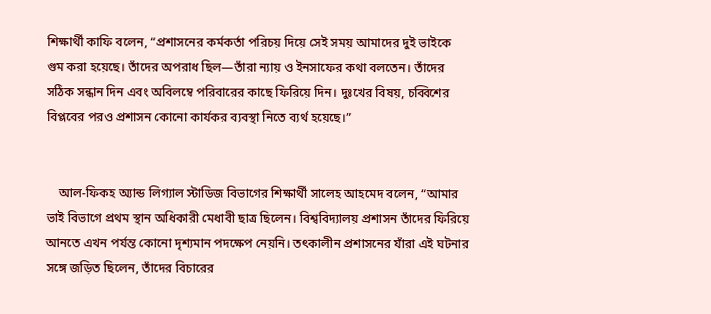শিক্ষার্থী কাফি বলেন, “প্রশাসনের কর্মকর্তা পরিচয় দিয়ে সেই সময় আমাদের দুই ভাইকে গুম করা হয়েছে। তাঁদের অপরাধ ছিল—তাঁরা ন্যায় ও ইনসাফের কথা বলতেন। তাঁদের সঠিক সন্ধান দিন এবং অবিলম্বে পরিবারের কাছে ফিরিয়ে দিন। দুঃখের বিষয়, চব্বিশের বিপ্লবের পরও প্রশাসন কোনো কার্যকর ব্যবস্থা নিতে ব্যর্থ হয়েছে।”


    আল-ফিকহ অ্যান্ড লিগ্যাল স্টাডিজ বিভাগের শিক্ষার্থী সালেহ আহমেদ বলেন, “আমার ভাই বিভাগে প্রথম স্থান অধিকারী মেধাবী ছাত্র ছিলেন। বিশ্ববিদ্যালয় প্রশাসন তাঁদের ফিরিয়ে আনতে এখন পর্যন্ত কোনো দৃশ্যমান পদক্ষেপ নেয়নি। তৎকালীন প্রশাসনের যাঁরা এই ঘটনার সঙ্গে জড়িত ছিলেন, তাঁদের বিচারের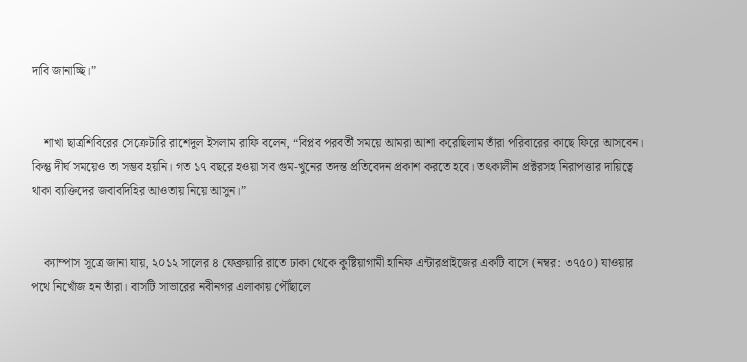দাবি জানাচ্ছি।”


    শাখা ছাত্রশিবিরের সেক্রেটারি রাশেদুল ইসলাম রাফি বলেন, “বিপ্লব পরবর্তী সময়ে আমরা আশা করেছিলাম তাঁরা পরিবারের কাছে ফিরে আসবেন। কিন্তু দীর্ঘ সময়েও তা সম্ভব হয়নি। গত ১৭ বছরে হওয়া সব গুম-খুনের তদন্ত প্রতিবেদন প্রকাশ করতে হবে। তৎকালীন প্রক্টরসহ নিরাপত্তার দায়িত্বে থাকা ব্যক্তিদের জবাবদিহির আওতায় নিয়ে আসুন।”


    ক্যাম্পাস সূত্রে জানা যায়, ২০১২ সালের ৪ ফেব্রুয়ারি রাতে ঢাকা থেকে কুষ্টিয়াগামী হানিফ এন্টারপ্রাইজের একটি বাসে (নম্বর: ৩৭৫০) যাওয়ার পথে নিখোঁজ হন তাঁরা। বাসটি সাভারের নবীনগর এলাকায় পৌঁছালে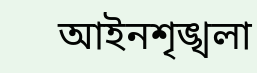আইনশৃঙ্খলা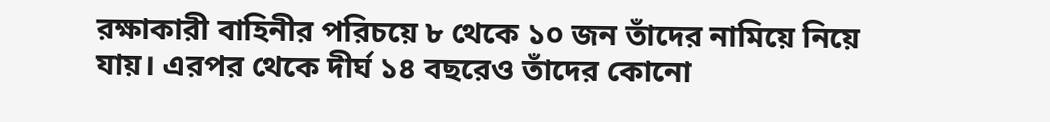রক্ষাকারী বাহিনীর পরিচয়ে ৮ থেকে ১০ জন তাঁদের নামিয়ে নিয়ে যায়। এরপর থেকে দীর্ঘ ১৪ বছরেও তাঁদের কোনো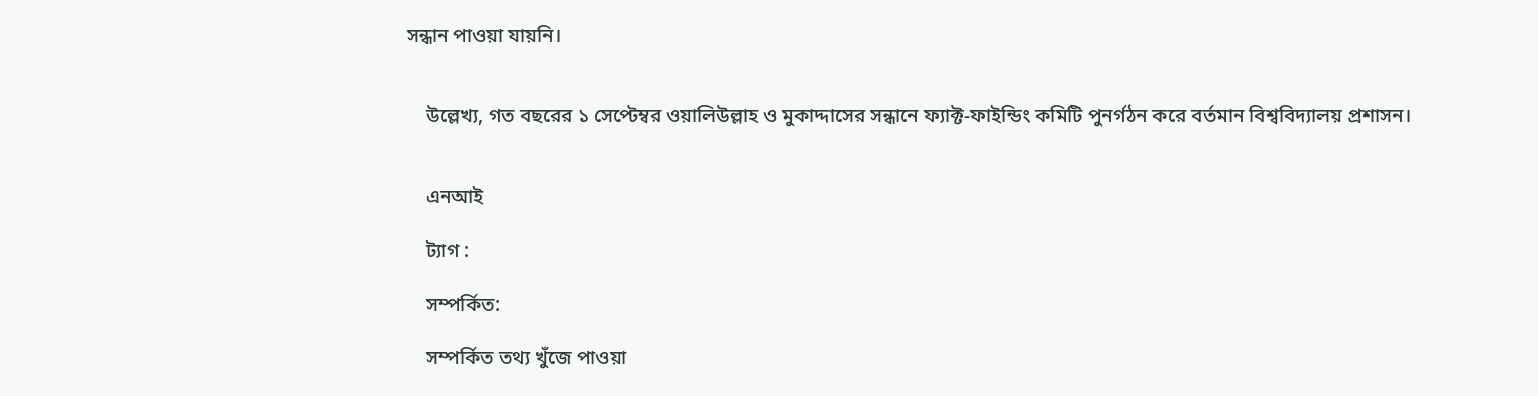সন্ধান পাওয়া যায়নি।


    উল্লেখ্য, গত বছরের ১ সেপ্টেম্বর ওয়ালিউল্লাহ ও মুকাদ্দাসের সন্ধানে ফ্যাক্ট-ফাইন্ডিং কমিটি পুনর্গঠন করে বর্তমান বিশ্ববিদ্যালয় প্রশাসন।


    এনআই

    ট্যাগ :

    সম্পর্কিত:

    সম্পর্কিত তথ্য খুঁজে পাওয়া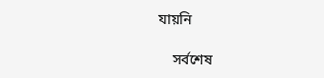যায়নি

    সর্বশেষ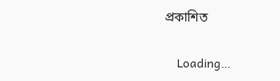প্রকাশিত

    Loading…